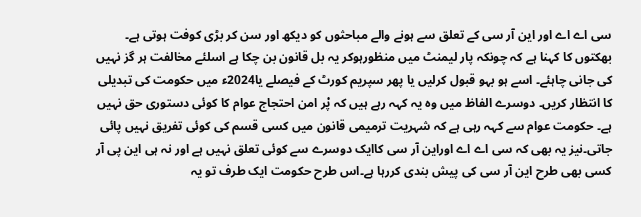سی اے اے اور این آر سی کے تعلق سے ہونے والے مباحثوں کو دیکھ اور سن کر بڑی کوفت ہوتی ہے۔ بھکتوں کا کہنا ہے کہ چونکہ پار لیمنٹ میں منظورہوکر یہ بل قانون بن چکا ہے اسلئے مخالفت ہر گز نہیں کی جانی چاہئے۔ اسے ہو بہو قبول کرلیں یا پھر سپریم کورٹ کے فیصلے یا2024ء میں حکومت کی تبدیلی کا انتظار کریں۔ دوسرے الفاظ میں وہ یہ کہہ رہے ہیں کہ پْر امن احتجاج عوام کا کوئی دستوری حق نہیں ہے۔ حکومت عوام سے کہہ رہی ہے کہ شہریت ترمیمی قانون میں کسی قسم کی کوئی تفریق نہیں پائی جاتی۔نیز یہ بھی کہ سی اے اے اوراین آر سی کاایک دوسرے سے کوئی تعلق نہیں ہے اور نہ ہی این پی آر کسی بھی طرح این آر سی کی پیش بندی کررہا ہے۔اس طرح حکومت ایک طرف تو یہ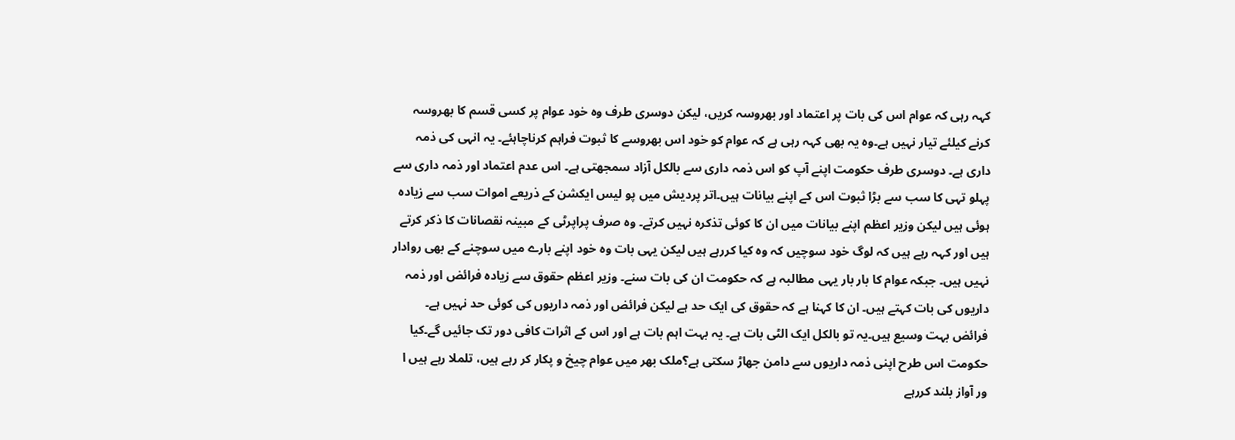کہہ رہی کہ عوام اس کی بات پر اعتماد اور بھروسہ کریں، لیکن دوسری طرف وہ خود عوام پر کسی قسم کا بھروسہ کرنے کیلئے تیار نہیں ہے۔وہ یہ بھی کہہ رہی ہے کہ عوام کو خود اس بھروسے کا ثبوت فراہم کرناچاہئے۔ یہ انہی کی ذمہ داری ہے۔ دوسری طرف حکومت اپنے آپ کو اس ذمہ داری سے بالکل آزاد سمجھتی ہے۔ اس عدم اعتماد اور ذمہ داری سے پہلو تہی کا سب سے بڑا ثبوت اس کے اپنے بیانات ہیں۔اتر پردیش میں پو لیس ایکشن کے ذریعے اموات سب سے زیادہ ہوئی ہیں لیکن وزیر اعظم اپنے بیانات میں ان کا کوئی تذکرہ نہیں کرتے۔ وہ صرف پراپرٹی کے مبینہ نقصانات کا ذکر کرتے ہیں اور کہہ رہے ہیں کہ لوگ خود سوچیں کہ وہ کیا کررہے ہیں لیکن یہی بات وہ خود اپنے بارے میں سوچنے کے بھی روادار نہیں ہیں۔ جبکہ عوام کا بار بار یہی مطالبہ ہے کہ حکومت ان کی بات سنے۔ وزیر اعظم حقوق سے زیادہ فرائض اور ذمہ داریوں کی بات کہتے ہیں۔ ان کا کہنا ہے کہ حقوق کی ایک حد ہے لیکن فرائض اور ذمہ داریوں کی کوئی حد نہیں ہے۔ فرائض بہت وسیع ہیں۔یہ تو بالکل ایک الٹی بات ہے۔ یہ بہت اہم بات ہے اور اس کے اثرات کافی دور تک جائیں گے۔کیا حکومت اس طرح اپنی ذمہ داریوں سے دامن جھاڑ سکتی ہے؟ملک بھر میں عوام چیخ و پکار کر رہے ہیں، تلملا رہے ہیں ا ور آواز بلند کررہے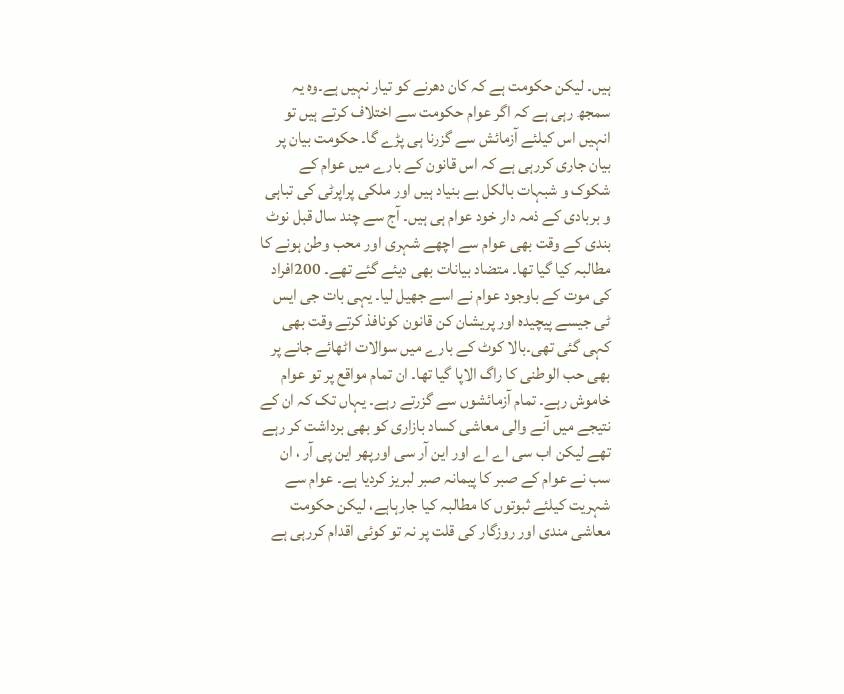ہیں۔ لیکن حکومت ہے کہ کان دھرنے کو تیار نہیں ہے۔وہ یہ سمجھ رہی ہے کہ اگر عوام حکومت سے اختلاف کرتے ہیں تو انہیں اس کیلئے آزمائش سے گزرنا ہی پڑے گا۔ حکومت بیان پر بیان جاری کررہی ہے کہ اس قانون کے بارے میں عوام کے شکوک و شبہات بالکل بے بنیاد ہیں اور ملکی پراپرٹی کی تباہی و بربادی کے ذمہ دار خود عوام ہی ہیں۔ آج سے چند سال قبل نوٹ بندی کے وقت بھی عوام سے اچھے شہری اور محب وطن ہونے کا مطالبہ کیا گیا تھا۔ متضاد بیانات بھی دیئے گئے تھے۔ 200افراد کی موت کے باوجود عوام نے اسے جھیل لیا۔ یہی بات جی ایس ٹی جیسے پیچیدہ اور پریشان کن قانون کونافذ کرتے وقت بھی کہی گئی تھی۔بالا کوٹ کے بارے میں سوالات اٹھائے جانے پر بھی حب الوطنی کا راگ الاپا گیا تھا۔ ان تمام مواقع پر تو عوام خاموش رہے۔ تمام آزمائشوں سے گزرتے رہے۔ یہاں تک کہ ان کے نتیجے میں آنے والی معاشی کساد بازاری کو بھی برداشت کر رہے تھے لیکن اب سی اے اے اور این آر سی اورپھر این پی آر ، ان سب نے عوام کے صبر کا پیمانہ صبر لبریز کردیا ہے۔ عوام سے شہریت کیلئے ثبوتوں کا مطالبہ کیا جارہاہے، لیکن حکومت معاشی مندی اور روزگار کی قلت پر نہ تو کوئی اقدام کررہی ہے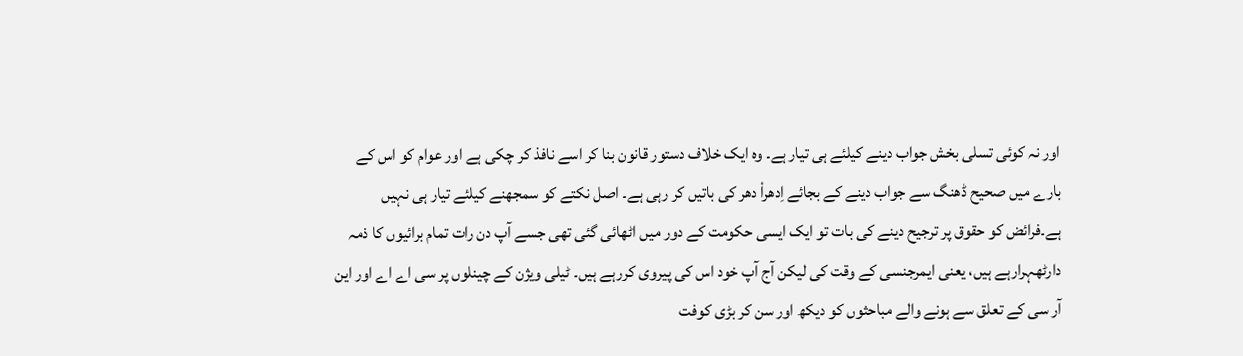اور نہ کوئی تسلی بخش جواب دینے کیلئے ہی تیار ہے۔ وہ ایک خلاف دستور قانون بنا کر اسے نافذ کر چکی ہے اور عوام کو اس کے بارے میں صحیح ڈھنگ سے جواب دینے کے بجائے اِدھراْ دھر کی باتیں کر رہی ہے۔ اصل نکتے کو سمجھنے کیلئے تیار ہی نہیں ہے۔فرائض کو حقوق پر ترجیح دینے کی بات تو ایک ایسی حکومت کے دور میں اٹھائی گئی تھی جسے آپ دن رات تمام برائیوں کا ذمہ دارٹھہرارہے ہیں، یعنی ایمرجنسی کے وقت کی لیکن آج آپ خود اس کی پیروی کررہے ہیں۔ ٹیلی ویژن کے چینلوں پر سی اے اے اور این آر سی کے تعلق سے ہونے والے مباحثوں کو دیکھ اور سن کر بڑی کوفت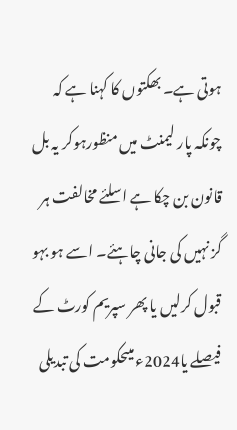ہوتی ہے۔ بھکتوں کا کہنا ہے کہ چونکہ پار لیمنٹ میں منظورہوکر یہ بل قانون بن چکا ہے اسلئے مخالفت ہر گز نہیں کی جانی چاہئے۔ اسے ہو بہو قبول کرلیں یا پھر سپریم کورٹ کے فیصلے یا2024ء میںحکومت کی تبدیلی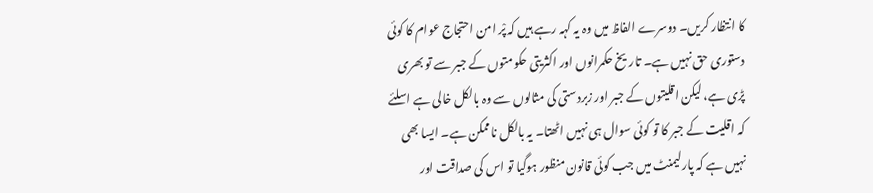کا انتظار کریں۔ دوسرے الفاظ میں وہ یہ کہہ رہے ہیں کہ پْر امن احتجاج عوام کا کوئی دستوری حق نہیں ہے۔ تاریخ حکمرانوں اور اکثریتی حکومتوں کے جبر سے تو بھری پڑی ہے، لیکن اقلیتوں کے جبر اور زبردستی کی مثالوں سے وہ بالکل خالی ہے اسلئے کہ اقلیت کے جبر کا تو کوئی سوال ہی نہیں اٹھتا۔ یہ بالکل ناممکن ہے۔ ایسا بھی نہیں ہے کہ پارلیمنٹ میں جب کوئی قانون منظور ہوگیا تو اس کی صداقت اور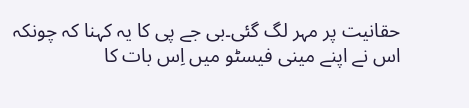حقانیت پر مہر لگ گئی۔بی جے پی کا یہ کہنا کہ چونکہ اس نے اپنے مینی فیسٹو میں اِس بات کا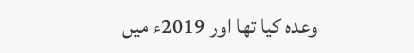وعدہ کیا تھا اور 2019ء میں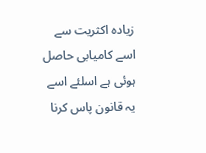زیادہ اکثریت سے اسے کامیابی حاصل ہوئی ہے اسلئے اسے یہ قانون پاس کرنا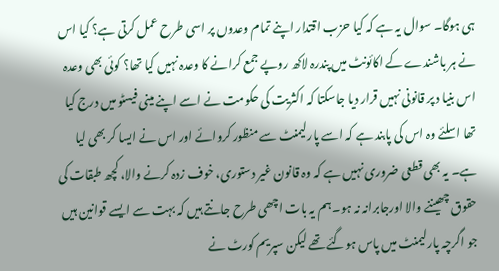ہی ہوگا۔ سوال یہ ہے کہ کیا حزب اقتدار اپنے تمام وعدوں پر اسی طرح عمل کرتی ہے؟ کیا اس نے ہر باشندے کے اکائونٹ میں پندرہ لاکھ روپے جمع کرانے کا وعدہ نہیں کیا تھا؟ کوئی بھی وعدہ اس بنیا د پر قانونی نہیں قرار دیا جاسکتا کہ اکثریت کی حکومت نے اسے اپنے مینی فیسٹو میں درج کیا تھا اسلئے وہ اس کی پابند ہے کہ اسے پارلیمنٹ سے منظور کروائے اور اس نے ایسا کر بھی لیا ہے۔ یہ بھی قطعی ضروری نہیں ہے کہ وہ قانون غیر دستوری، خوف زدہ کرنے والا، کچھ طبقات کی حقوق چھیننے والا اورجابرانہ نہ ہو۔ہم یہ بات اچھی طرح جانتے ہیں کہ بہت سے ایسے قوانین ہیں جو اگرچہ پارلیمنٹ میں پاس ہوگئے تھے لیکن سپریم کورٹ نے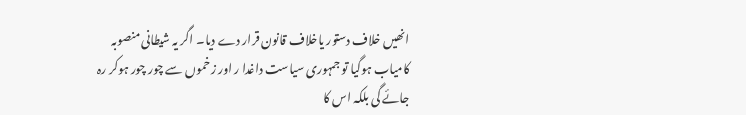انھیں خلاف دستور یاخلاف قانون قرار دے دیا۔ اگر یہ شیطانی منصوبہ کامیاب ہوگیا تو جمہوری سیاست داغدا ر اور زخموں سے چور چور ہوکر رہ جائے گی بلکہ اس کا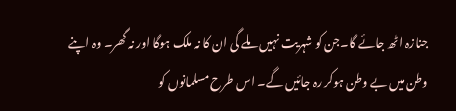جنازہ اٹھ جائے گا۔جن کو شہریت نہیں ملے گی ان کا نہ ملک ہوگا اور نہ گھر۔ وہ اپنے وطن میں بے وطن ہوکر رہ جائیں گے۔ اس طرح مسلمانوں کو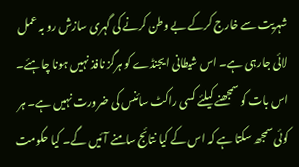شہریت سے خارج کرکے بے وطن کرنے کی گہری سازش رو بہ عمل لائی جارہی ہے۔ اس شیطانی ایجنڈے کو ہرگز نافذ نہیں ہونا چاہئے۔ اس بات کو سمجھنے کیلئے کسی راکٹ سائنس کی ضرورت نہیں ہے۔ ہر کوئی سمجھ سکتا ہے کہ اس کے کیا نتائج سامنے آئیں گے۔ کیا حکومت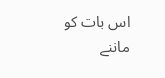اس بات کو ماننے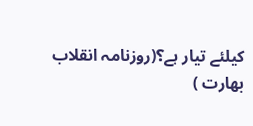کیلئے تیار ہے؟(روزنامہ انقلاب بھارت )